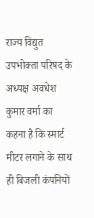राज्य विद्युत उपभोक्ता परिषद के अध्यक्ष अवधेश कुमार वर्मा का कहना है कि स्मार्ट मीटर लगाने के साथ ही बिजली कंपनियों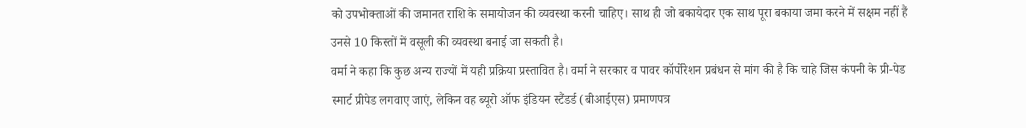को उपभोक्ताओं की जमानत राशि के समायोजन की व्यवस्था करनी चाहिए। साथ ही जो बकायेदार एक साथ पूरा बकाया जमा करने में सक्षम नहीं हैं उनसे 10 किस्तों में वसूली की व्यवस्था बनाई जा सकती है।
वर्मा ने कहा कि कुछ अन्य राज्यों में यही प्रक्रिया प्रस्तावित है। वर्मा ने सरकार व पावर कॉर्पोरेशन प्रबंधन से मांग की है कि चाहे जिस कंपनी के प्री-पेड स्मार्ट प्रीपेड लगवाए जाएं, लेकिन वह ब्यूरो ऑफ इंडियन स्टैंडर्ड (बीआईएस) प्रमाणपत्र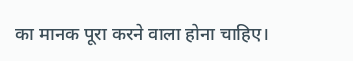का मानक पूरा करने वाला होना चाहिए।